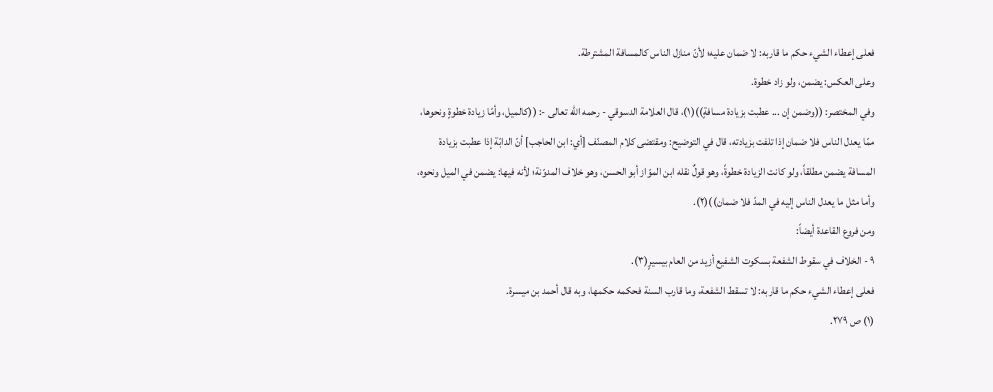فعلى إعطاء الشيء حكم ما قاربه: لا ضمان عليه؛ لأنّ منازل الناس كالمسافة المشترطة.
وعلى العكس: يضمن، ولو زاد خطوة.
وفي المختصر: ((وضمن إن ... عطبت بزيادة مسافةٍ))(١)، قال العلامة الدسوقي - رحمه الله تعالى -: ((كالميل، وأمّا زيادة خطوةٍ ونحوها، ممّا يعدل الناس فلا ضمان إذا تلفت بزيادته، قال في التوضيح: ومقتضى كلام المصنّف [أي: ابن الحاجب] أنّ الدابّة إذا عطبت بزيادة المسافة يضمن مطلقاً، ولو كانت الزيادة خطوةً، وهو قولٌ نقله ابن الموّاز أبو الحسن، وهو خلاف المدوّنة؛ لأنه فيها: يضمن في الميل ونحوه، وأما مثل ما يعدل الناس إليه في المدّ فلا ضمان))(٢).
ومن فروع القاعدة أيضاً:
٩ - الخلاف في سقوط الشفعة بسكوت الشفيع أزيد من العام بیسیرٍ(٣).
فعلى إعطاء الشيء حكم ما قاربه: لا تسقط الشفعة، وما قارب السنة فحکمه حکمها، وبه قال أحمد بن ميسرة.
(١) ص ٢٧٩.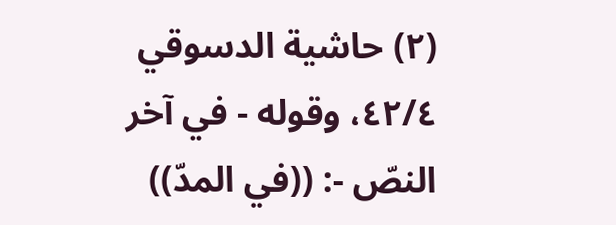(٢) حاشية الدسوقي ٤٢/٤، وقوله - في آخر النصّ -: ((في المدّ))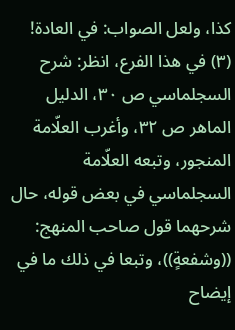كذا، ولعل الصواب: في العادة!
(٣) في هذا الفرع، انظر: شرح السجلماسي ص ٣٠، الدليل الماهر ص ٣٢، وأغرب العلّامة المنجور، وتبعه العلّامة السجلماسي في بعض قوله، حال شرحهما قول صاحب المنهج: ((وشفعةٍ))، وتبعا في ذلك ما في إيضاح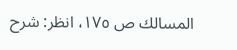المسالك ص ١٧٥، انظر: شرح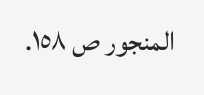المنجور ص ١٥٨.